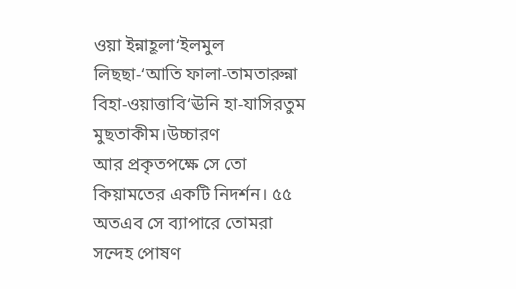ওয়া ইন্নাহূলা‘ইলমুল লিছছা-‘আতি ফালা-তামতারুন্না বিহা-ওয়াত্তাবি‘ঊনি হা-যাসিরতুম মুছতাকীম।উচ্চারণ
আর প্রকৃতপক্ষে সে তো কিয়ামতের একটি নিদর্শন। ৫৫ অতএব সে ব্যাপারে তোমরা সন্দেহ পোষণ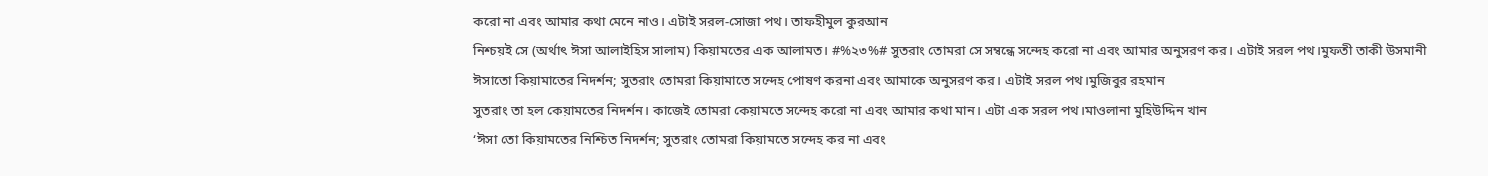করো না এবং আমার কথা মেনে নাও। এটাই সরল-সোজা পথ। তাফহীমুল কুরআন
নিশ্চয়ই সে (অর্থাৎ ঈসা আলাইহিস সালাম) কিয়ামতের এক আলামত। #%২৩%# সুতরাং তোমরা সে সম্বন্ধে সন্দেহ করো না এবং আমার অনুসরণ কর। এটাই সরল পথ।মুফতী তাকী উসমানী
ঈসাতো কিয়ামাতের নিদর্শন; সুতরাং তোমরা কিয়ামাতে সন্দেহ পোষণ করনা এবং আমাকে অনুসরণ কর। এটাই সরল পথ।মুজিবুর রহমান
সুতরাং তা হল কেয়ামতের নিদর্শন। কাজেই তোমরা কেয়ামতে সন্দেহ করো না এবং আমার কথা মান। এটা এক সরল পথ।মাওলানা মুহিউদ্দিন খান
‘ঈসা তো কিয়ামতের নিশ্চিত নিদর্শন; সুতরাং তোমরা কিয়ামতে সন্দেহ কর না এবং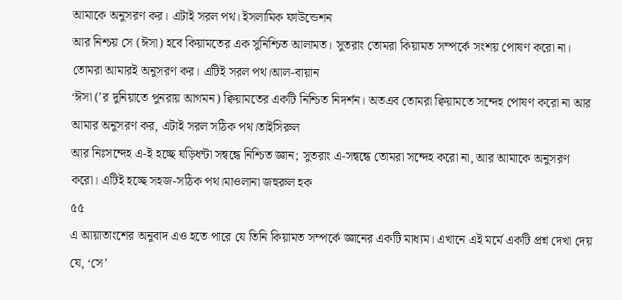আমাকে অনুসরণ কর। এটাই সরল পথ। ইসলামিক ফাউন্ডেশন
আর নিশ্চয় সে (ঈসা) হবে কিয়ামতের এক সুনিশ্চিত আলামত। সুতরাং তোমরা কিয়ামত সম্পর্কে সংশয় পোষণ করো না। তোমরা আমারই অনুসরণ কর। এটিই সরল পথ।আল-বায়ান
‘ঈসা (’র দুনিয়াতে পুনরায় আগমন) ক্বিয়ামতের একটি নিশ্চিত নিদর্শন। অতএব তোমরা ক্বিয়ামতে সন্দেহ পোষণ করো না আর আমার অনুসরণ কর, এটাই সরল সঠিক পথ।তাইসিরুল
আর নিঃসন্দেহ এ-ই হচ্ছে ঘড়িধন্টা সন্বন্ধে নিশ্চিত জ্ঞান; সুতরাং এ-সন্বন্ধে তোমরা সন্দেহ করো না, আর আমাকে অনুসরণ করো। এটিই হচ্ছে সহজ-সঠিক পথ।মাওলানা জহুরুল হক
৫৫
এ আয়াতাংশের অনুবাদ এও হতে পারে যে তিনি কিয়ামত সম্পর্কে জ্ঞানের একটি মাধ্যম। এখানে এই মর্মে একটি প্রশ্ন দেখা দেয় যে, ‘সে’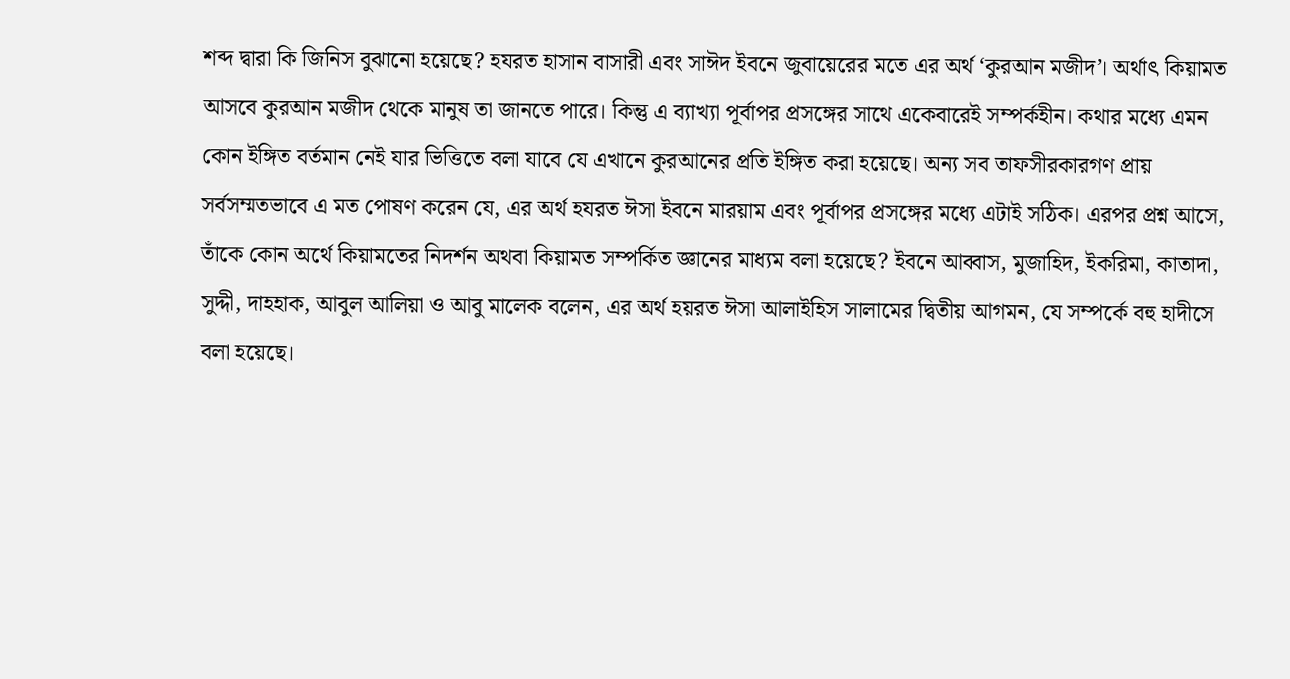শব্দ দ্বারা কি জিনিস বুঝানো হয়েছে? হযরত হাসান বাসারী এবং সাঈদ ইবনে জুবায়েরের মতে এর অর্থ ‘কুরআন মজীদ’। অর্থাৎ কিয়ামত আসবে কুরআন মজীদ থেকে মানুষ তা জানতে পারে। কিন্তু এ ব্যাখ্যা পূর্বাপর প্রসঙ্গের সাথে একেবারেই সম্পর্কহীন। কথার মধ্যে এমন কোন ইঙ্গিত বর্তমান নেই যার ভিত্তিতে বলা যাবে যে এখানে কুরআনের প্রতি ইঙ্গিত করা হয়েছে। অন্য সব তাফসীরকারগণ প্রায় সর্বসম্মতভাবে এ মত পোষণ করেন যে, এর অর্থ হযরত ঈসা ইবনে মারয়াম এবং পূর্বাপর প্রসঙ্গের মধ্যে এটাই সঠিক। এরপর প্রশ্ন আসে, তাঁকে কোন অর্থে কিয়ামতের নিদর্শন অথবা কিয়ামত সম্পর্কিত জ্ঞানের মাধ্যম বলা হয়েছে? ইবনে আব্বাস, মুজাহিদ, ইকরিমা, কাতাদা, সুদ্দী, দাহহাক, আবুল আলিয়া ও আবু মালেক বলেন, এর অর্থ হয়রত ঈসা আলাইহিস সালামের দ্বিতীয় আগমন, যে সম্পর্কে বহু হাদীসে বলা হয়েছে।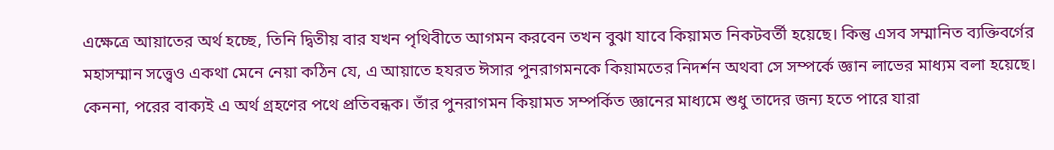এক্ষেত্রে আয়াতের অর্থ হচ্ছে, তিনি দ্বিতীয় বার যখন পৃথিবীতে আগমন করবেন তখন বুঝা যাবে কিয়ামত নিকটবর্তী হয়েছে। কিন্তু এসব সম্মানিত ব্যক্তিবর্গের মহাসম্মান সত্ত্বেও একথা মেনে নেয়া কঠিন যে, এ আয়াতে হযরত ঈসার পুনরাগমনকে কিয়ামতের নিদর্শন অথবা সে সম্পর্কে জ্ঞান লাভের মাধ্যম বলা হয়েছে। কেননা, পরের বাক্যই এ অর্থ গ্রহণের পথে প্রতিবন্ধক। তাঁর পুনরাগমন কিয়ামত সম্পর্কিত জ্ঞানের মাধ্যমে শুধু তাদের জন্য হতে পারে যারা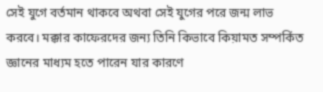সেই যুগে বর্তমান থাকবে অথবা সেই যুগের পরে জন্ম লাভ করবে। মক্কার কাফেরদের জন্য তিনি কিভাবে কিয়ামত সম্পর্কিত জ্ঞানের মাধ্যম হতে পারেন যার কারণে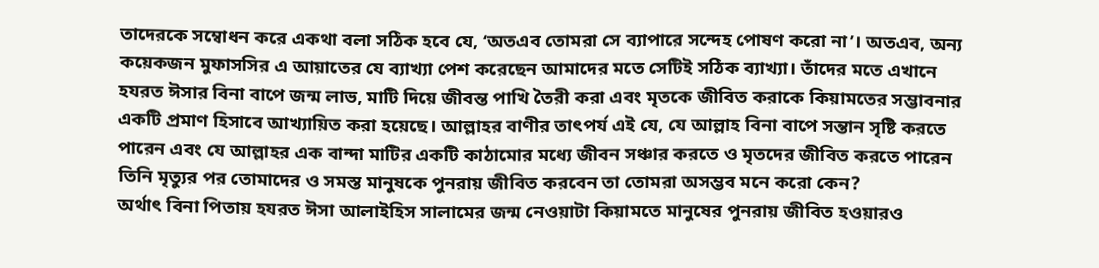তাদেরকে সম্বোধন করে একথা বলা সঠিক হবে যে, ‘অতএব তোমরা সে ব্যাপারে সন্দেহ পোষণ করো না’। অতএব, অন্য কয়েকজন মুফাসসির এ আয়াতের যে ব্যাখ্যা পেশ করেছেন আমাদের মতে সেটিই সঠিক ব্যাখ্যা। তাঁদের মতে এখানে হযরত ঈসার বিনা বাপে জন্ম লাভ, মাটি দিয়ে জীবন্ত পাখি তৈরী করা এবং মৃতকে জীবিত করাকে কিয়ামতের সম্ভাবনার একটি প্রমাণ হিসাবে আখ্যায়িত করা হয়েছে। আল্লাহর বাণীর তাৎপর্য এই যে, যে আল্লাহ বিনা বাপে সন্তান সৃষ্টি করতে পারেন এবং যে আল্লাহর এক বান্দা মাটির একটি কাঠামোর মধ্যে জীবন সঞ্চার করতে ও মৃতদের জীবিত করতে পারেন তিনি মৃত্যুর পর তোমাদের ও সমস্ত মানুষকে পুনরায় জীবিত করবেন তা তোমরা অসম্ভব মনে করো কেন?
অর্থাৎ বিনা পিতায় হযরত ঈসা আলাইহিস সালামের জন্ম নেওয়াটা কিয়ামতে মানুষের পুনরায় জীবিত হওয়ারও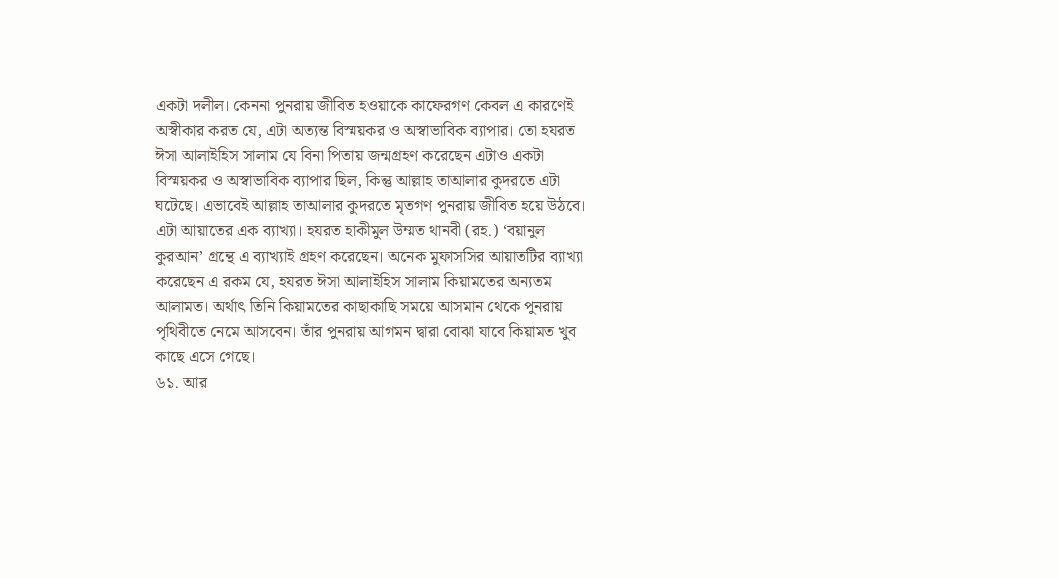একটা দলীল। কেননা পুনরায় জীবিত হওয়াকে কাফেরগণ কেবল এ কারণেই অস্বীকার করত যে, এটা অত্যন্ত বিস্ময়কর ও অস্বাভাবিক ব্যাপার। তো হযরত ঈসা আলাইহিস সালাম যে বিনা পিতায় জন্মগ্রহণ করেছেন এটাও একটা বিস্ময়কর ও অস্বাভাবিক ব্যাপার ছিল, কিন্তু আল্লাহ তাআলার কুদরতে এটা ঘটেছে। এভাবেই আল্লাহ তাআলার কুদরতে মৃতগণ পুনরায় জীবিত হয়ে উঠবে। এটা আয়াতের এক ব্যাখ্যা। হযরত হাকীমুল উম্মত থানবী (রহ.) ‘বয়ানুল কুরআন’ গ্রন্থে এ ব্যাখ্যাই গ্রহণ করেছেন। অনেক মুফাসসির আয়াতটির ব্যাখ্যা করেছেন এ রকম যে, হযরত ঈসা আলাইহিস সালাম কিয়ামতের অন্যতম আলামত। অর্থাৎ তিনি কিয়ামতের কাছাকাছি সময়ে আসমান থেকে পুনরায় পৃথিবীতে নেমে আসবেন। তাঁর পুনরায় আগমন দ্বারা বোঝা যাবে কিয়ামত খুব কাছে এসে গেছে।
৬১. আর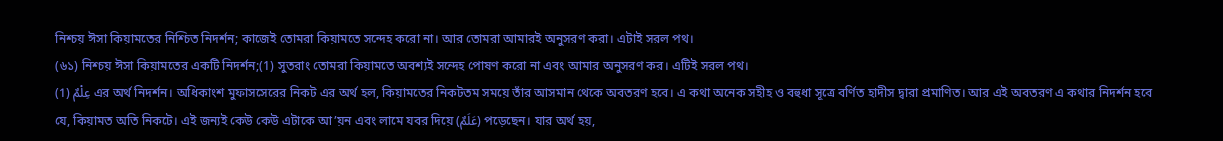নিশ্চয় ঈসা কিয়ামতের নিশ্চিত নিদর্শন; কাজেই তোমরা কিয়ামতে সন্দেহ করো না। আর তোমরা আমারই অনুসরণ করা। এটাই সরল পথ।
(৬১) নিশ্চয় ঈসা কিয়ামতের একটি নিদর্শন;(1) সুতরাং তোমরা কিয়ামতে অবশ্যই সন্দেহ পোষণ করো না এবং আমার অনুসরণ কর। এটিই সরল পথ।
(1) عِلْمٌ এর অর্থ নিদর্শন। অধিকাংশ মুফাসসেরের নিকট এর অর্থ হল, কিয়ামতের নিকটতম সময়ে তাঁর আসমান থেকে অবতরণ হবে। এ কথা অনেক সহীহ ও বহুধা সূত্রে বর্ণিত হাদীস দ্বারা প্রমাণিত। আর এই অবতরণ এ কথার নিদর্শন হবে যে, কিয়ামত অতি নিকটে। এই জন্যই কেউ কেউ এটাকে আ’য়ন এবং লামে যবর দিয়ে (عَلَمٌ) পড়েছেন। যার অর্থ হয়,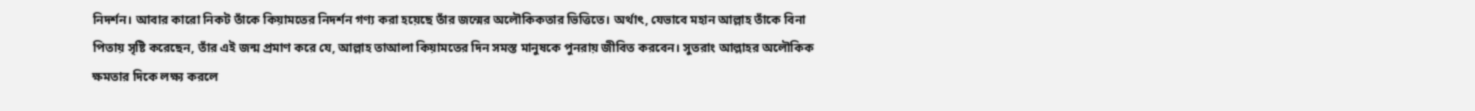নিদর্শন। আবার কারো নিকট তাঁকে কিয়ামতের নিদর্শন গণ্য করা হয়েছে তাঁর জন্মের অলৌকিকতার ভিত্তিতে। অর্থাৎ, যেভাবে মহান আল্লাহ তাঁকে বিনা পিতায় সৃষ্টি করেছেন, তাঁর এই জন্ম প্রমাণ করে যে, আল্লাহ তাআলা কিয়ামতের দিন সমস্ত মানুষকে পুনরায় জীবিত করবেন। সুতরাং আল্লাহর অলৌকিক ক্ষমতার দিকে লক্ষ্য করলে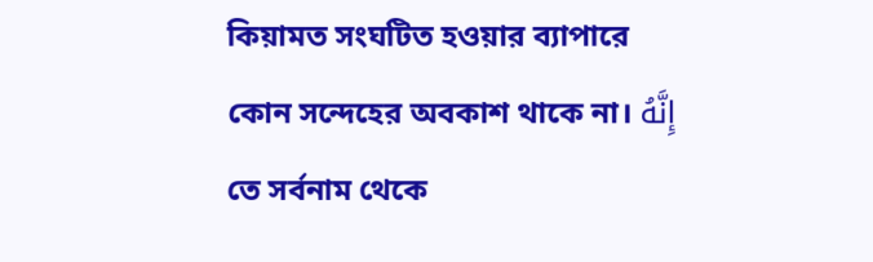কিয়ামত সংঘটিত হওয়ার ব্যাপারে কোন সন্দেহের অবকাশ থাকে না। إِنَّهُ তে সর্বনাম থেকে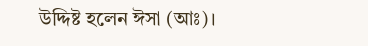উদ্দিষ্ট হলেন ঈসা (আঃ)।